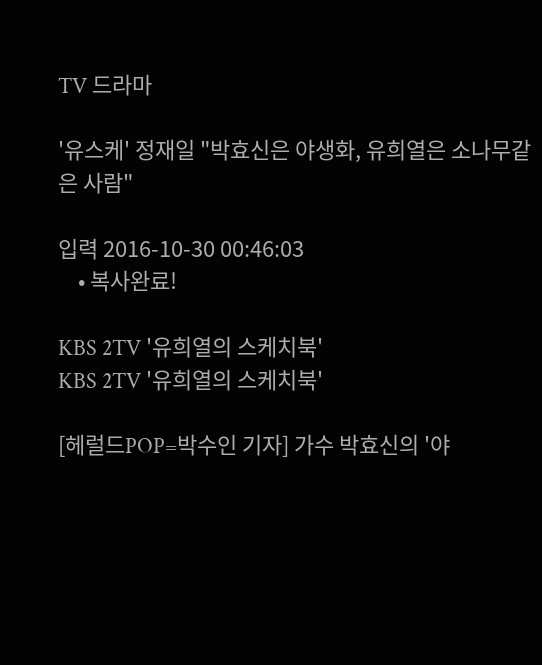TV 드라마

'유스케' 정재일 "박효신은 야생화, 유희열은 소나무같은 사람"

입력 2016-10-30 00:46:03
    • 복사완료!

KBS 2TV '유희열의 스케치북'
KBS 2TV '유희열의 스케치북'

[헤럴드POP=박수인 기자] 가수 박효신의 '야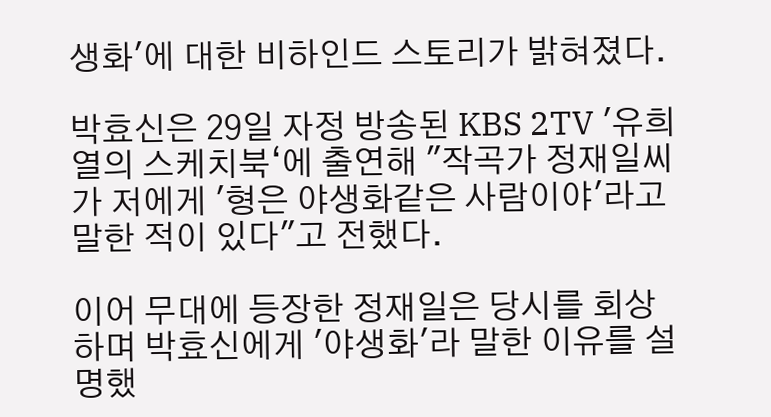생화'에 대한 비하인드 스토리가 밝혀졌다.

박효신은 29일 자정 방송된 KBS 2TV '유희열의 스케치북‘에 출연해 "작곡가 정재일씨가 저에게 '형은 야생화같은 사람이야'라고 말한 적이 있다"고 전했다.

이어 무대에 등장한 정재일은 당시를 회상하며 박효신에게 '야생화'라 말한 이유를 설명했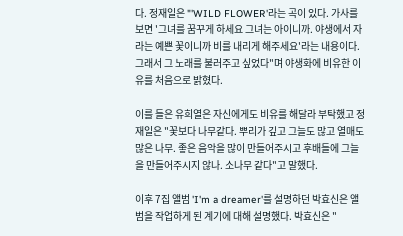다. 정재일은 "'WILD FLOWER'라는 곡이 있다. 가사를 보면 '그녀를 꿈꾸게 하세요 그녀는 아이니까. 야생에서 자라는 예쁜 꽃이니까 비를 내리게 해주세요'라는 내용이다. 그래서 그 노래를 불러주고 싶었다"며 야생화에 비유한 이유를 처음으로 밝혔다.

이를 들은 유희열은 자신에게도 비유를 해달라 부탁했고 정재일은 "꽃보다 나무같다. 뿌리가 깊고 그늘도 많고 열매도 많은 나무. 좋은 음악을 많이 만들어주시고 후배들에 그늘을 만들어주시지 않나. 소나무 같다"고 말했다.

이후 7집 앨범 'I'm a dreamer'를 설명하던 박효신은 앨범을 작업하게 된 계기에 대해 설명했다. 박효신은 "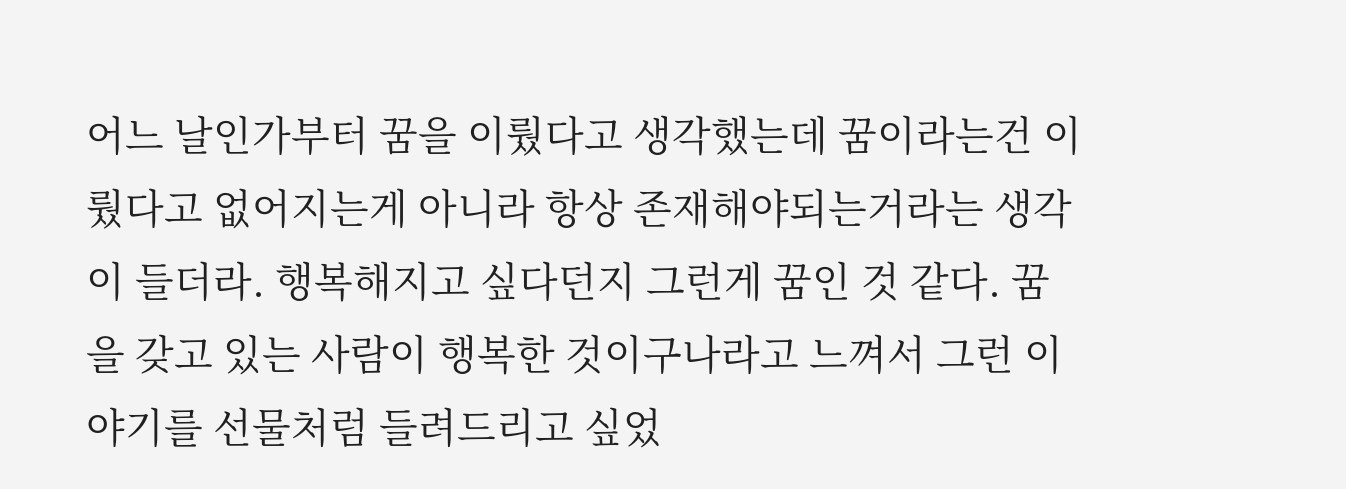어느 날인가부터 꿈을 이뤘다고 생각했는데 꿈이라는건 이뤘다고 없어지는게 아니라 항상 존재해야되는거라는 생각이 들더라. 행복해지고 싶다던지 그런게 꿈인 것 같다. 꿈을 갖고 있는 사람이 행복한 것이구나라고 느껴서 그런 이야기를 선물처럼 들려드리고 싶었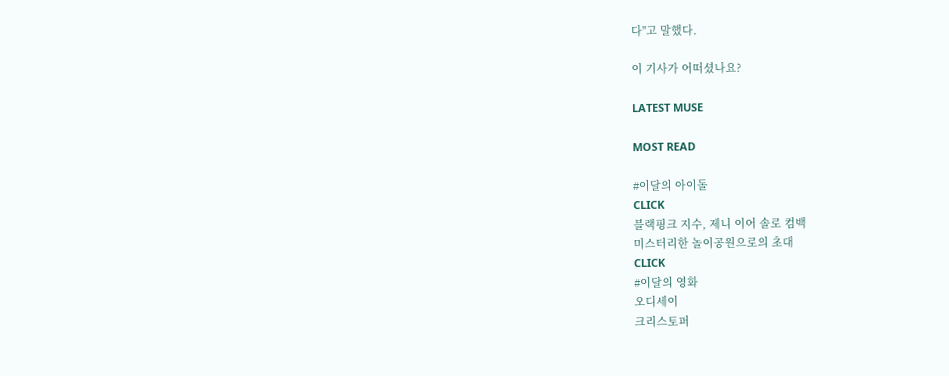다"고 말했다.

이 기사가 어떠셨나요?

LATEST MUSE

MOST READ

#이달의 아이돌
CLICK
블랙핑크 지수, 제니 이어 솔로 컴백
미스터리한 놀이공원으로의 초대
CLICK
#이달의 영화
오디세이
크리스토퍼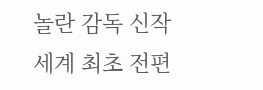놀란 감독 신작
세계 최초 전편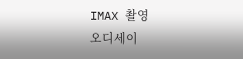IMAX 촬영
오디세이